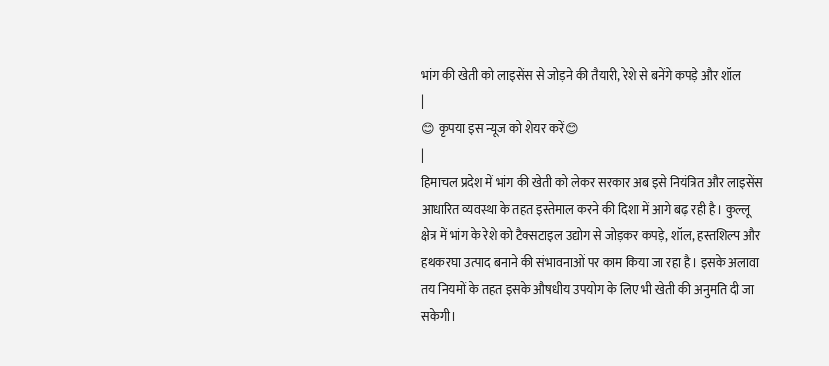भांग की खेती को लाइसेंस से जोड़ने की तैयारी, रेशे से बनेंगे कपड़े और शॉल
|
😊 कृपया इस न्यूज को शेयर करें😊
|
हिमाचल प्रदेश में भांग की खेती को लेकर सरकार अब इसे नियंत्रित और लाइसेंस आधारित व्यवस्था के तहत इस्तेमाल करने की दिशा में आगे बढ़ रही है। कुल्लू क्षेत्र में भांग के रेशे को टैक्सटाइल उद्योग से जोड़कर कपड़े, शॉल, हस्तशिल्प और हथकरघा उत्पाद बनाने की संभावनाओं पर काम किया जा रहा है। इसके अलावा तय नियमों के तहत इसके औषधीय उपयोग के लिए भी खेती की अनुमति दी जा सकेगी।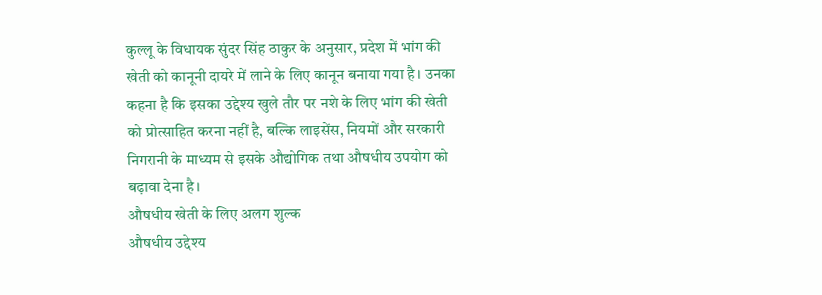कुल्लू के विधायक सुंदर सिंह ठाकुर के अनुसार, प्रदेश में भांग की खेती को कानूनी दायरे में लाने के लिए कानून बनाया गया है। उनका कहना है कि इसका उद्देश्य खुले तौर पर नशे के लिए भांग की खेती को प्रोत्साहित करना नहीं है, बल्कि लाइसेंस, नियमों और सरकारी निगरानी के माध्यम से इसके औद्योगिक तथा औषधीय उपयोग को बढ़ावा देना है।
औषधीय खेती के लिए अलग शुल्क
औषधीय उद्देश्य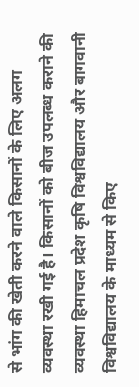से भांग की खेती करने वाले किसानों के लिए अलग व्यवस्था रखी गई है। किसानों को बीज उपलब्ध कराने की व्यवस्था हिमाचल प्रदेश कृषि विश्वविद्यालय और बागवानी विश्वविद्यालय के माध्यम से किए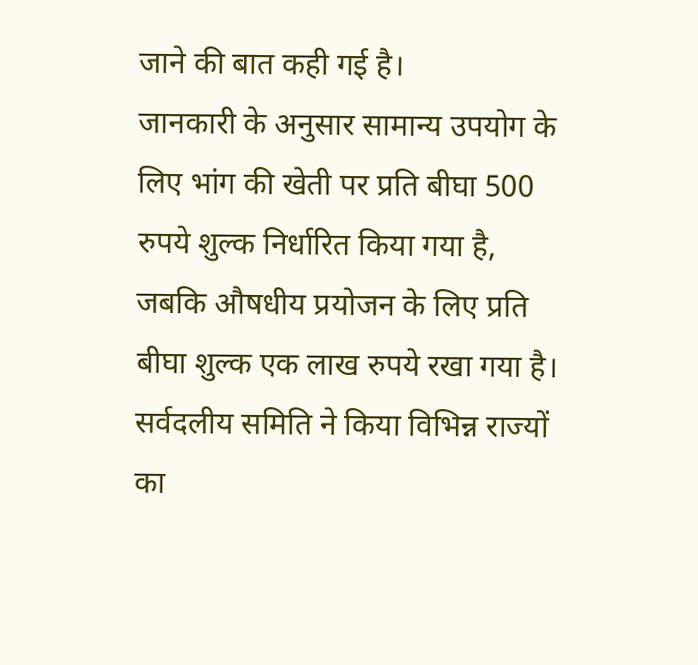जाने की बात कही गई है।
जानकारी के अनुसार सामान्य उपयोग के लिए भांग की खेती पर प्रति बीघा 500 रुपये शुल्क निर्धारित किया गया है, जबकि औषधीय प्रयोजन के लिए प्रति बीघा शुल्क एक लाख रुपये रखा गया है।
सर्वदलीय समिति ने किया विभिन्न राज्यों का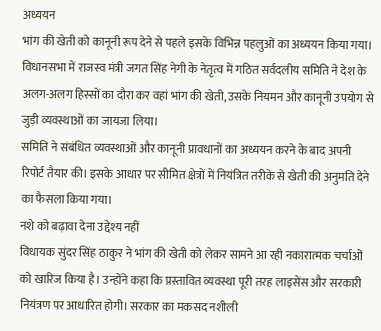अध्ययन
भांग की खेती को कानूनी रूप देने से पहले इसके विभिन्न पहलुओं का अध्ययन किया गया। विधानसभा में राजस्व मंत्री जगत सिंह नेगी के नेतृत्व में गठित सर्वदलीय समिति ने देश के अलग-अलग हिस्सों का दौरा कर वहां भांग की खेती, उसके नियमन और कानूनी उपयोग से जुड़ी व्यवस्थाओं का जायजा लिया।
समिति ने संबंधित व्यवस्थाओं और कानूनी प्रावधानों का अध्ययन करने के बाद अपनी रिपोर्ट तैयार की। इसके आधार पर सीमित क्षेत्रों में नियंत्रित तरीके से खेती की अनुमति देने का फैसला किया गया।
नशे को बढ़ावा देना उद्देश्य नहीं
विधायक सुंदर सिंह ठाकुर ने भांग की खेती को लेकर सामने आ रही नकारात्मक चर्चाओं को खारिज किया है। उन्होंने कहा कि प्रस्तावित व्यवस्था पूरी तरह लाइसेंस और सरकारी नियंत्रण पर आधारित होगी। सरकार का मकसद नशीली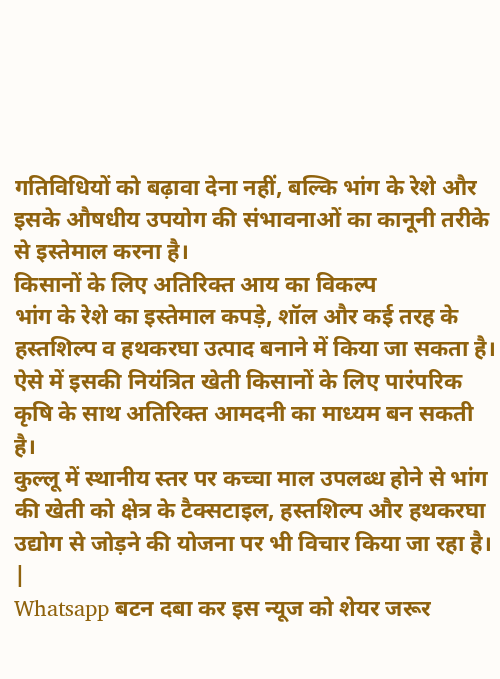गतिविधियों को बढ़ावा देना नहीं, बल्कि भांग के रेशे और इसके औषधीय उपयोग की संभावनाओं का कानूनी तरीके से इस्तेमाल करना है।
किसानों के लिए अतिरिक्त आय का विकल्प
भांग के रेशे का इस्तेमाल कपड़े, शॉल और कई तरह के हस्तशिल्प व हथकरघा उत्पाद बनाने में किया जा सकता है। ऐसे में इसकी नियंत्रित खेती किसानों के लिए पारंपरिक कृषि के साथ अतिरिक्त आमदनी का माध्यम बन सकती है।
कुल्लू में स्थानीय स्तर पर कच्चा माल उपलब्ध होने से भांग की खेती को क्षेत्र के टैक्सटाइल, हस्तशिल्प और हथकरघा उद्योग से जोड़ने की योजना पर भी विचार किया जा रहा है।
|
Whatsapp बटन दबा कर इस न्यूज को शेयर जरूर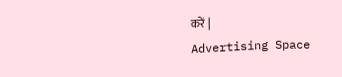करें |
Advertising Space